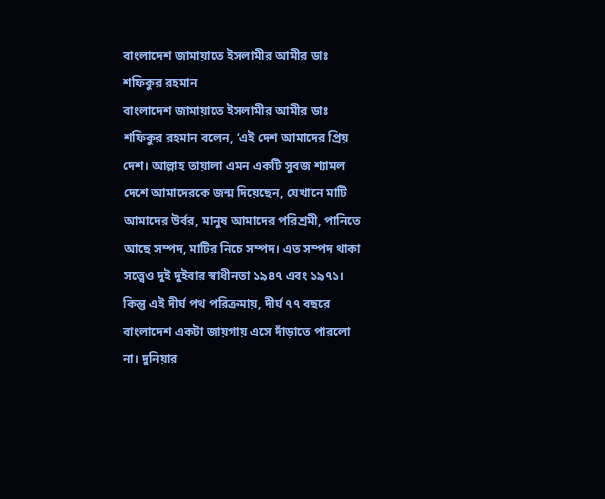বাংলাদেশ জামায়াতে ইসলামীর আমীর ডাঃ শফিকুর রহমান
বাংলাদেশ জামায়াতে ইসলামীর আমীর ডাঃ শফিকুর রহমান বলেন, ‘এই দেশ আমাদের প্রিয় দেশ। আল্লাহ তায়ালা এমন একটি সুবজ শ্যামল দেশে আমাদেরকে জন্ম দিয়েছেন, যেখানে মাটি আমাদের উর্বর, মানুষ আমাদের পরিশ্রমী, পানিতে আছে সম্পদ, মাটির নিচে সম্পদ। এত সম্পদ থাকা সত্ত্বেও দুই দুইবার স্বাধীনতা ১৯৪৭ এবং ১৯৭১।
কিন্তু এই দীর্ঘ পথ পরিক্রমায়, দীর্ঘ ৭৭ বছরে বাংলাদেশ একটা জায়গায় এসে দাঁড়াতে পারলো না। দুনিয়ার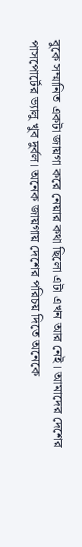বুকে সম্মানিত একটা জায়গা করে নেয়ার কথা ছিলো এটা এখন আর নেই। আমাদের দেশের পাসপোর্টের ভ্যালু খুব দুর্বল। অনেক জায়গায় দেশের পরিচয় দিতে অনেকে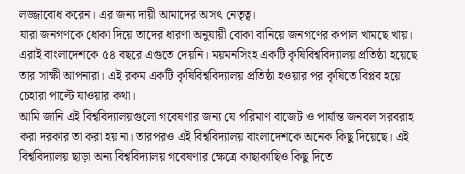লজ্জাবোধ করেন। এর জন্য দায়ী আমাদের অসৎ নেতৃত্ব।
যারা জনগণকে ধোকা দিয়ে তাদের ধারণা অনুযায়ী বোকা বানিয়ে জনগণের কপাল খামছে খায়। এরাই বাংলাদেশকে ৫৪ বছরে এগুতে দেয়নি। ময়মনসিংহ একটি কৃষিবিশ্ববিদ্যালয় প্রতিষ্ঠা হয়েছে তার সাক্ষী আপনারা। এই রকম একটি কৃষিবিশ্ববিদ্যালয় প্রতিষ্ঠা হওয়ার পর কৃষিতে বিপ্লব হয়ে চেহারা পাল্টে যাওয়ার কথা।
আমি জানি এই বিশ্ববিদ্যালয়গুলো গবেষণার জন্য যে পরিমাণ বাজেট ও পার্যান্ত জনবল সরবরাহ করা দরকার তা করা হয় না। তারপরও এই বিশ্ববিদ্যালয় বাংলাদেশকে অনেক কিছু দিয়েছে। এই বিশ্ববিদ্যালয় ছাড়া অন্য বিশ্ববিদ্যালয় গবেষণার ক্ষেত্রে কাছাকাছিও কিছু দিতে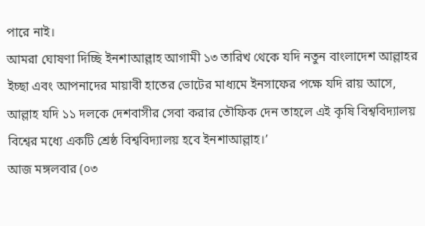পারে নাই।
আমরা ঘোষণা দিচ্ছি ইনশাআল্লাহ আগামী ১৩ তারিখ থেকে যদি নতুন বাংলাদেশ আল্লাহর ইচ্ছা এবং আপনাদের মায়াবী হাতের ভোটের মাধ্যমে ইনসাফের পক্ষে যদি রায় আসে, আল্লাহ যদি ১১ দলকে দেশবাসীর সেবা করার তৌফিক দেন তাহলে এই কৃষি বিশ্ববিদ্যালয় বিশ্বের মধ্যে একটি শ্রেষ্ঠ বিশ্ববিদ্যালয় হবে ইনশাআল্লাহ।’
আজ মঙ্গলবার (০৩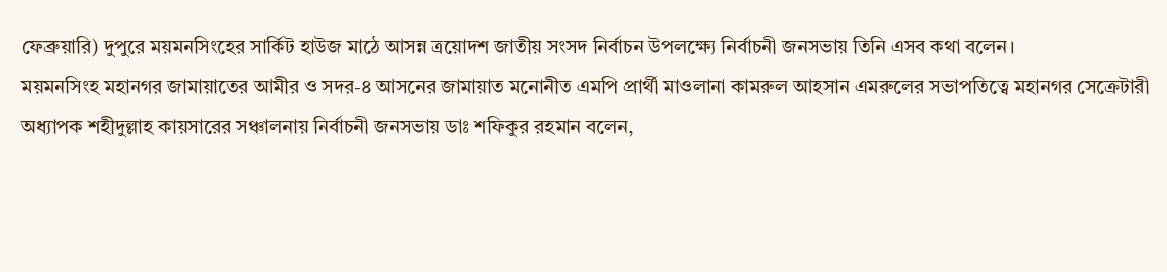ফেব্রুয়ারি) দুপুরে ময়মনসিংহের সার্কিট হাউজ মাঠে আসন্ন ত্রয়োদশ জাতীয় সংসদ নির্বাচন উপলক্ষ্যে নির্বাচনী জনসভায় তিনি এসব কথা বলেন।
ময়মনসিংহ মহানগর জামায়াতের আমীর ও সদর-৪ আসনের জামায়াত মনোনীত এমপি প্রার্থী মাওলানা কামরুল আহসান এমরুলের সভাপতিত্বে মহানগর সেক্রেটারী অধ্যাপক শহীদুল্লাহ কায়সারের সঞ্চালনায় নির্বাচনী জনসভায় ডাঃ শফিকুর রহমান বলেন,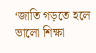‘জাতি গড়তে হলে ভালো শিক্ষা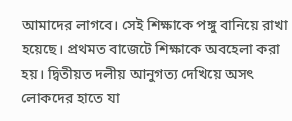আমাদের লাগবে। সেই শিক্ষাকে পঙ্গু বানিয়ে রাখা হয়েছে। প্রথমত বাজেটে শিক্ষাকে অবহেলা করা হয়। দ্বিতীয়ত দলীয় আনুগত্য দেখিয়ে অসৎ লোকদের হাতে যা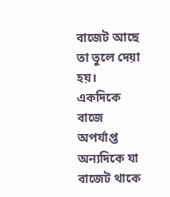বাজেট আছে তা তুলে দেয়া হয়। একদিকে বাজে অপর্যাপ্ত অন্যদিকে যা বাজেট থাকে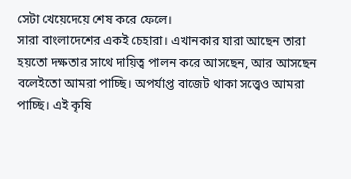সেটা খেয়েদেয়ে শেষ করে ফেলে।
সারা বাংলাদেশের একই চেহারা। এখানকার যারা আছেন তারা হয়তো দক্ষতার সাথে দায়িত্ব পালন করে আসছেন, আর আসছেন বলেইতো আমরা পাচ্ছি। অপর্যাপ্ত বাজেট থাকা সত্ত্বেও আমরা পাচ্ছি। এই কৃষি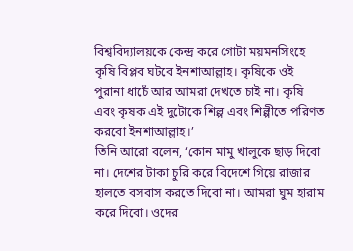বিশ্ববিদ্যালয়কে কেন্দ্র করে গোটা ময়মনসিংহে কৃষি বিপ্লব ঘটবে ইনশাআল্লাহ। কৃষিকে ওই পুরানা ধাচেঁ আর আমরা দেখতে চাই না। কৃষি এবং কৃষক এই দুটোকে শিল্প এবং শিল্পীতে পরিণত করবো ইনশাআল্লাহ।’
তিনি আরো বলেন, ‘কোন মামু খালুকে ছাড় দিবো না। দেশের টাকা চুরি করে বিদেশে গিয়ে রাজার হালতে বসবাস করতে দিবো না। আমরা ঘুম হারাম করে দিবো। ওদের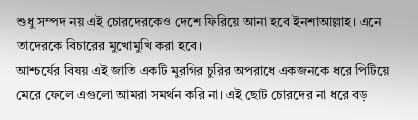শুধু সম্পদ নয় এই চোরদেরকেও দেশে ফিরিয়ে আনা হবে ইনশাআল্লাহ। এনে তাদেরকে বিচারের মুখোমুখি করা হবে।
আশ্চর্যের বিষয় এই জাতি একটি মুরগির চুরির অপরাধে একজনকে ধরে পিটিয়ে মেরে ফেলে এগুলো আমরা সমর্থন করি না। এই ছোট চোরদের না ধরে বড়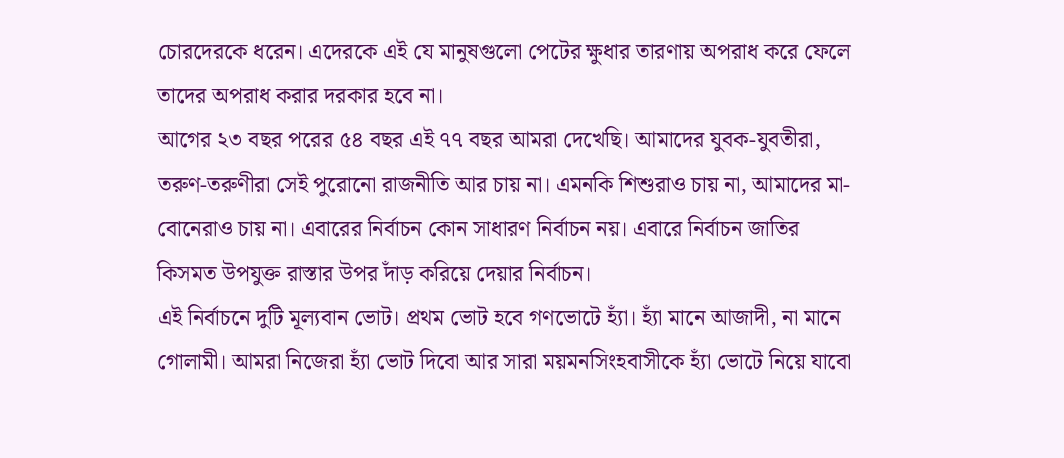চোরদেরকে ধরেন। এদেরকে এই যে মানুষগুলো পেটের ক্ষুধার তারণায় অপরাধ করে ফেলে তাদের অপরাধ করার দরকার হবে না।
আগের ২৩ বছর পরের ৫৪ বছর এই ৭৭ বছর আমরা দেখেছি। আমাদের যুবক-যুবতীরা, তরুণ-তরুণীরা সেই পুরোনো রাজনীতি আর চায় না। এমনকি শিশুরাও চায় না, আমাদের মা-বোনেরাও চায় না। এবারের নির্বাচন কোন সাধারণ নির্বাচন নয়। এবারে নির্বাচন জাতির কিসমত উপযুক্ত রাস্তার উপর দাঁড় করিয়ে দেয়ার নির্বাচন।
এই নির্বাচনে দুটি মূল্যবান ভোট। প্রথম ভোট হবে গণভোটে হ্যাঁ। হ্যাঁ মানে আজাদী, না মানে গোলামী। আমরা নিজেরা হ্যাঁ ভোট দিবো আর সারা ময়মনসিংহবাসীকে হ্যাঁ ভোটে নিয়ে যাবো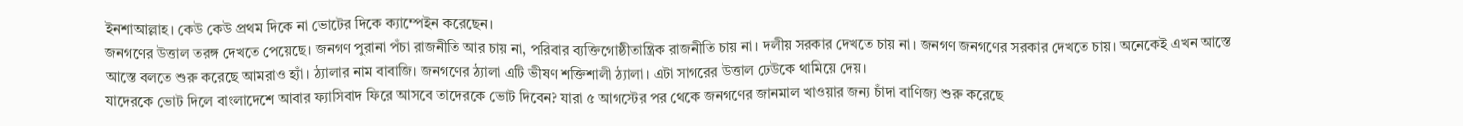ইনশাআল্লাহ। কেউ কেউ প্রথম দিকে না ভোটের দিকে ক্যাম্পেইন করেছেন।
জনগণের উত্তাল তরঙ্গ দেখতে পেয়েছে। জনগণ পুরানা পঁচা রাজনীতি আর চায় না, পরিবার ব্যক্তিগোষ্ঠীতান্ত্রিক রাজনীতি চায় না। দলীয় সরকার দেখতে চায় না। জনগণ জনগণের সরকার দেখতে চায়। অনেকেই এখন আস্তে আস্তে বলতে শুরু করেছে আমরাও হ্যাঁ। ঠ্যালার নাম বাবাজি। জনগণের ঠ্যালা এটি ভীষণ শক্তিশালী ঠ্যালা। এটা সাগরের উত্তাল ঢেউকে থামিয়ে দেয়।
যাদেরকে ভোট দিলে বাংলাদেশে আবার ফ্যাসিবাদ ফিরে আসবে তাদেরকে ভোট দিবেন? যারা ৫ আগস্টের পর থেকে জনগণের জানমাল খাওয়ার জন্য চাঁদা বাণিজ্য শুরু করেছে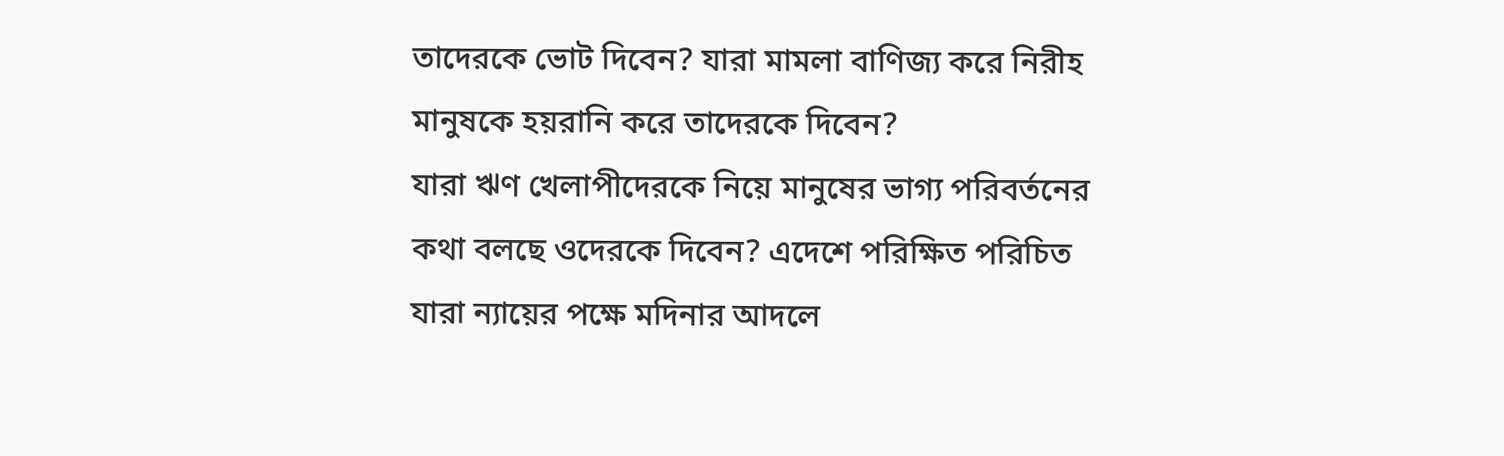তাদেরকে ভোট দিবেন? যারা মামলা বাণিজ্য করে নিরীহ মানুষকে হয়রানি করে তাদেরকে দিবেন?
যারা ঋণ খেলাপীদেরকে নিয়ে মানুষের ভাগ্য পরিবর্তনের কথা বলছে ওদেরকে দিবেন? এদেশে পরিক্ষিত পরিচিত যারা ন্যায়ের পক্ষে মদিনার আদলে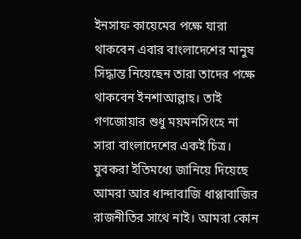ইনসাফ কায়েমের পক্ষে যারা থাকবেন এবার বাংলাদেশের মানুষ সিদ্ধান্ত নিয়েছেন তারা তাদের পক্ষে থাকবেন ইনশাআল্লাহ। তাই গণজোয়ার শুধু ময়মনসিংহে না সারা বাংলাদেশের একই চিত্র।
যুবকরা ইতিমধ্যে জানিয়ে দিয়েছে আমরা আর ধান্দাবাজি ধাপ্পাবাজির রাজনীতির সাথে নাই। আমরা কোন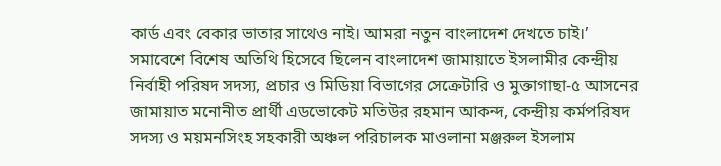কার্ড এবং বেকার ভাতার সাথেও নাই। আমরা নতুন বাংলাদেশ দেখতে চাই।’
সমাবেশে বিশেষ অতিথি হিসেবে ছিলেন বাংলাদেশ জামায়াতে ইসলামীর কেন্দ্রীয় নির্বাহী পরিষদ সদস্য, প্রচার ও মিডিয়া বিভাগের সেক্রেটারি ও মুক্তাগাছা-৫ আসনের জামায়াত মনোনীত প্রার্থী এডভোকেট মতিউর রহমান আকন্দ, কেন্দ্রীয় কর্মপরিষদ সদস্য ও ময়মনসিংহ সহকারী অঞ্চল পরিচালক মাওলানা মঞ্জরুল ইসলাম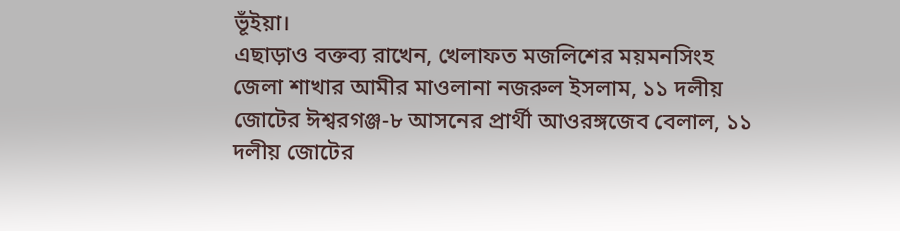ভূঁইয়া।
এছাড়াও বক্তব্য রাখেন, খেলাফত মজলিশের ময়মনসিংহ জেলা শাখার আমীর মাওলানা নজরুল ইসলাম, ১১ দলীয় জোটের ঈশ্বরগঞ্জ-৮ আসনের প্রার্থী আওরঙ্গজেব বেলাল, ১১ দলীয় জোটের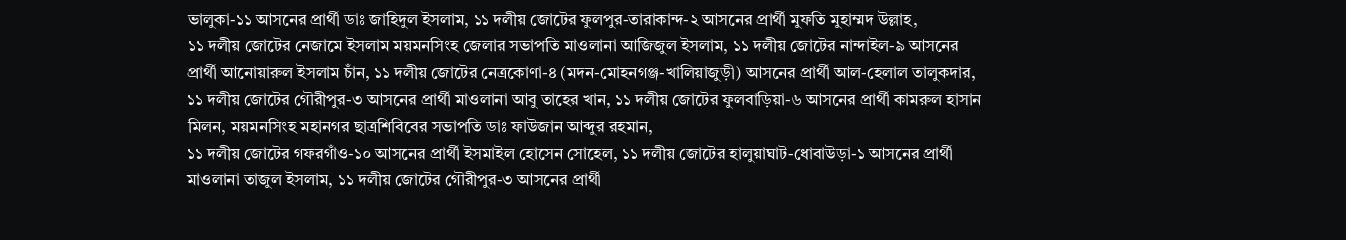ভালুকা-১১ আসনের প্রার্থী ডাঃ জাহিদুল ইসলাম, ১১ দলীয় জোটের ফুলপুর-তারাকান্দ-২ আসনের প্রার্থী মুফতি মুহাম্মদ উল্লাহ,
১১ দলীয় জোটের নেজামে ইসলাম ময়মনসিংহ জেলার সভাপতি মাওলানা আজিজুল ইসলাম, ১১ দলীয় জোটের নান্দাইল-৯ আসনের প্রার্থী আনোয়ারুল ইসলাম চাঁন, ১১ দলীয় জোটের নেত্রকোণা-৪ (মদন-মোহনগঞ্জ-খালিয়াজুড়ী) আসনের প্রার্থী আল-হেলাল তালুকদার, ১১ দলীয় জোটের গৌরীপুর-৩ আসনের প্রার্থী মাওলানা আবু তাহের খান, ১১ দলীয় জোটের ফুলবাড়িয়া-৬ আসনের প্রার্থী কামরুল হাসান মিলন, ময়মনসিংহ মহানগর ছাত্রশিবিবের সভাপতি ডাঃ ফাউজান আব্দুর রহমান,
১১ দলীয় জোটের গফরগাঁও-১০ আসনের প্রার্থী ইসমাইল হোসেন সোহেল, ১১ দলীয় জোটের হালুয়াঘাট-ধোবাউড়া-১ আসনের প্রার্থী মাওলানা তাজুল ইসলাম, ১১ দলীয় জোটের গৌরীপুর-৩ আসনের প্রার্থী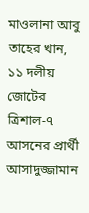মাওলানা আবু তাহের খান, ১১ দলীয় জোটের ত্রিশাল-৭ আসনের প্রার্থী আসাদুজ্জামান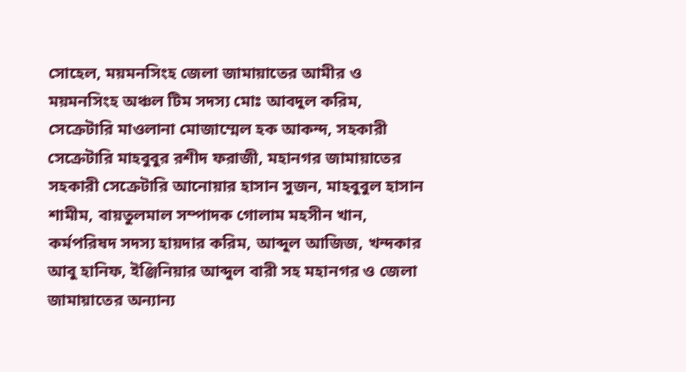সোহেল, ময়মনসিংহ জেলা জামায়াতের আমীর ও ময়মনসিংহ অঞ্চল টিম সদস্য মোঃ আবদুল করিম,
সেক্রেটারি মাওলানা মোজাম্মেল হক আকন্দ, সহকারী সেক্রেটারি মাহবুবুর রশীদ ফরাজী, মহানগর জামায়াতের সহকারী সেক্রেটারি আনোয়ার হাসান সুজন, মাহবুবুল হাসান শামীম, বায়তুলমাল সম্পাদক গোলাম মহসীন খান, কর্মপরিষদ সদস্য হায়দার করিম, আব্দুল আজিজ, খন্দকার আবু হানিফ, ইঞ্জিনিয়ার আব্দুল বারী সহ মহানগর ও জেলা জামায়াতের অন্যান্য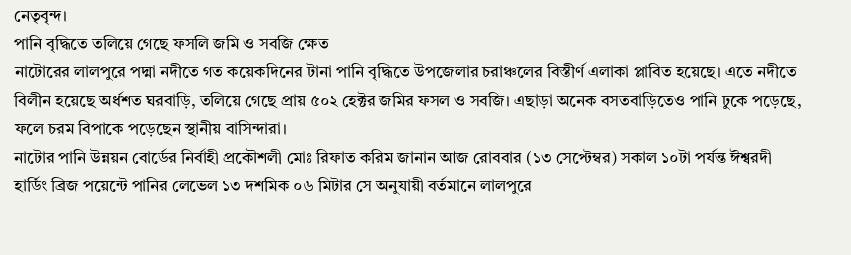নেতৃবৃন্দ।
পানি বৃদ্ধিতে তলিয়ে গেছে ফসলি জমি ও সবজি ক্ষেত
নাটোরের লালপুরে পদ্মা নদীতে গত কয়েকদিনের টানা পানি বৃদ্ধিতে উপজেলার চরাঞ্চলের বিস্তীর্ণ এলাকা প্লাবিত হয়েছে। এতে নদীতে বিলীন হয়েছে অর্ধশত ঘরবাড়ি, তলিয়ে গেছে প্রায় ৫০২ হেক্টর জমির ফসল ও সবজি। এছাড়া অনেক বসতবাড়িতেও পানি ঢুকে পড়েছে, ফলে চরম বিপাকে পড়েছেন স্থানীয় বাসিন্দারা।
নাটোর পানি উন্নয়ন বোর্ডের নির্বাহী প্রকৌশলী মোঃ রিফাত করিম জানান আজ রোববার (১৩ সেপ্টেম্বর) সকাল ১০টা পর্যন্ত ঈশ্বরদী হার্ডিং ব্রিজ পয়েন্টে পানির লেভেল ১৩ দশমিক ০৬ মিটার সে অনুযায়ী বর্তমানে লালপুরে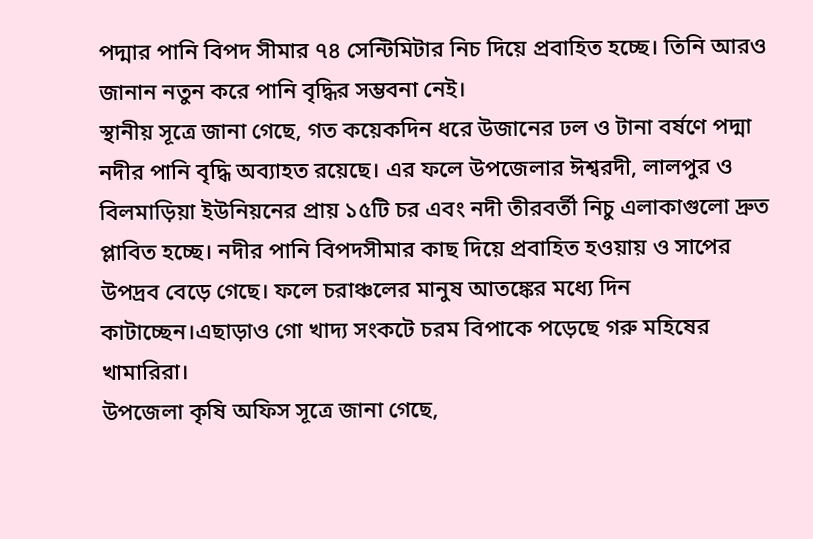পদ্মার পানি বিপদ সীমার ৭৪ সেন্টিমিটার নিচ দিয়ে প্রবাহিত হচ্ছে। তিনি আরও জানান নতুন করে পানি বৃদ্ধির সম্ভবনা নেই।
স্থানীয় সূত্রে জানা গেছে, গত কয়েকদিন ধরে উজানের ঢল ও টানা বর্ষণে পদ্মা নদীর পানি বৃদ্ধি অব্যাহত রয়েছে। এর ফলে উপজেলার ঈশ্বরদী, লালপুর ও বিলমাড়িয়া ইউনিয়নের প্রায় ১৫টি চর এবং নদী তীরবর্তী নিচু এলাকাগুলো দ্রুত প্লাবিত হচ্ছে। নদীর পানি বিপদসীমার কাছ দিয়ে প্রবাহিত হওয়ায় ও সাপের উপদ্রব বেড়ে গেছে। ফলে চরাঞ্চলের মানুষ আতঙ্কের মধ্যে দিন কাটাচ্ছেন।এছাড়াও গো খাদ্য সংকটে চরম বিপাকে পড়েছে গরু মহিষের খামারিরা।
উপজেলা কৃষি অফিস সূত্রে জানা গেছে,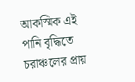আকস্মিক এই পানি বৃদ্ধিতে চরাঞ্চলের প্রায়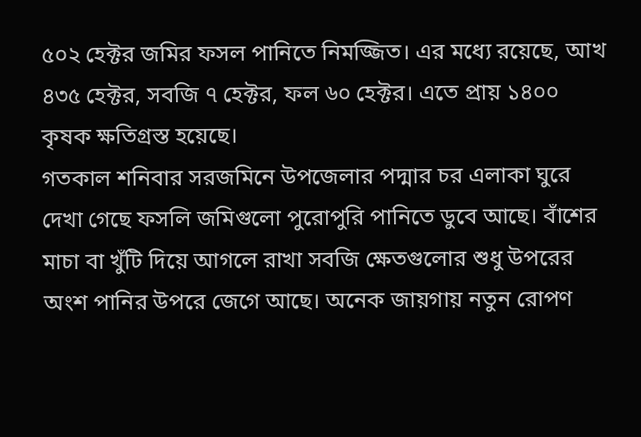৫০২ হেক্টর জমির ফসল পানিতে নিমজ্জিত। এর মধ্যে রয়েছে, আখ ৪৩৫ হেক্টর, সবজি ৭ হেক্টর, ফল ৬০ হেক্টর। এতে প্রায় ১৪০০ কৃষক ক্ষতিগ্রস্ত হয়েছে।
গতকাল শনিবার সরজমিনে উপজেলার পদ্মার চর এলাকা ঘুরে দেখা গেছে ফসলি জমিগুলো পুরোপুরি পানিতে ডুবে আছে। বাঁশের মাচা বা খুঁটি দিয়ে আগলে রাখা সবজি ক্ষেতগুলোর শুধু উপরের অংশ পানির উপরে জেগে আছে। অনেক জায়গায় নতুন রোপণ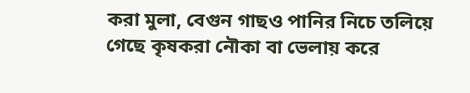করা মুলা, বেগুন গাছও পানির নিচে তলিয়ে গেছে কৃষকরা নৌকা বা ভেলায় করে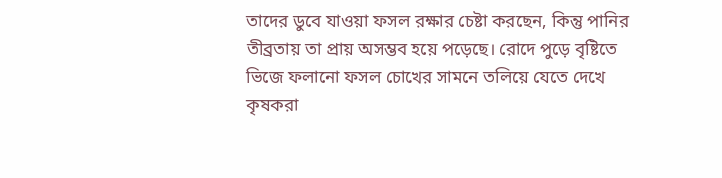তাদের ডুবে যাওয়া ফসল রক্ষার চেষ্টা করছেন, কিন্তু পানির তীব্রতায় তা প্রায় অসম্ভব হয়ে পড়েছে। রোদে পুড়ে বৃষ্টিতে ভিজে ফলানো ফসল চোখের সামনে তলিয়ে যেতে দেখে কৃষকরা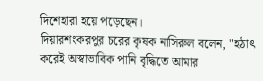দিশেহারা হয়ে পড়েছেন।
দিয়ারশংকরপুর চরের কৃষক নাসিরুল বলেন, "হঠাৎ করেই অস্বাভাবিক পানি বৃদ্ধিতে আমার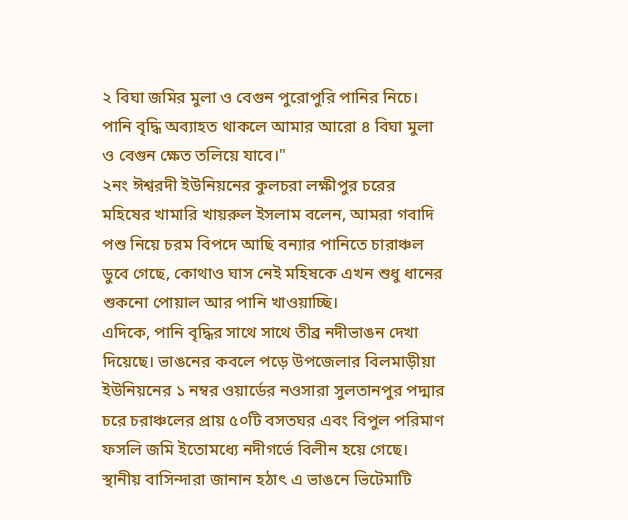২ বিঘা জমির মুলা ও বেগুন পুরোপুরি পানির নিচে। পানি বৃদ্ধি অব্যাহত থাকলে আমার আরো ৪ বিঘা মুলা ও বেগুন ক্ষেত তলিয়ে যাবে।"
২নং ঈশ্বরদী ইউনিয়নের কুলচরা লক্ষীপুর চরের মহিষের খামারি খায়রুল ইসলাম বলেন, আমরা গবাদি পশু নিয়ে চরম বিপদে আছি বন্যার পানিতে চারাঞ্চল ডুবে গেছে, কোথাও ঘাস নেই মহিষকে এখন শুধু ধানের শুকনো পোয়াল আর পানি খাওয়াচ্ছি।
এদিকে, পানি বৃদ্ধির সাথে সাথে তীব্র নদীভাঙন দেখা দিয়েছে। ভাঙনের কবলে পড়ে উপজেলার বিলমাড়ীয়া ইউনিয়নের ১ নম্বর ওয়ার্ডের নওসারা সুলতানপুর পদ্মার চরে চরাঞ্চলের প্রায় ৫০টি বসতঘর এবং বিপুল পরিমাণ ফসলি জমি ইতোমধ্যে নদীগর্ভে বিলীন হয়ে গেছে। স্থানীয় বাসিন্দারা জানান হঠাৎ এ ভাঙনে ভিটেমাটি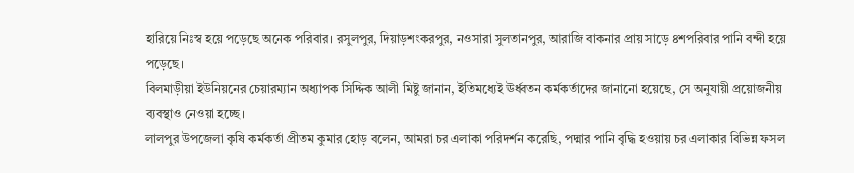হারিয়ে নিঃস্ব হয়ে পড়েছে অনেক পরিবার। রসুলপুর, দিয়াড়শংকরপুর, নওসারা সুলতানপুর, আরাজি বাকনার প্রায় সাড়ে ৪শপরিবার পানি বন্দী হয়ে পড়েছে।
বিলমাড়ীয়া ইউনিয়নের চেয়ারম্যান অধ্যাপক সিদ্দিক আলী মিষ্টু জানান, ইতিমধ্যেই ঊর্ধ্বতন কর্মকর্তাদের জানানো হয়েছে, সে অনুযায়ী প্রয়োজনীয় ব্যবস্থাও নেওয়া হচ্ছে।
লালপুর উপজেলা কৃষি কর্মকর্তা প্রীতম কুমার হোড় বলেন, আমরা চর এলাকা পরিদর্শন করেছি, পদ্মার পানি বৃদ্ধি হওয়ায় চর এলাকার বিভিন্ন ফসল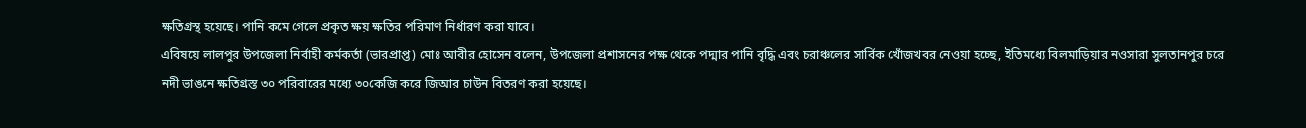ক্ষতিগ্রস্থ হয়েছে। পানি কমে গেলে প্রকৃত ক্ষয় ক্ষতির পরিমাণ নির্ধারণ করা যাবে।
এবিষয়ে লালপুর উপজেলা নির্বাহী কর্মকর্তা (ভারপ্রাপ্ত) মোঃ আবীর হোসেন বলেন, উপজেলা প্রশাসনের পক্ষ থেকে পদ্মার পানি বৃদ্ধি এবং চরাঞ্চলের সার্বিক খোঁজখবর নেওয়া হচ্ছে, ইতিমধ্যে বিলমাড়িয়ার নওসারা সুলতানপুর চরে নদী ভাঙনে ক্ষতিগ্রস্ত ৩০ পরিবারের মধ্যে ৩০কেজি করে জিআর চাউন বিতরণ করা হয়েছে।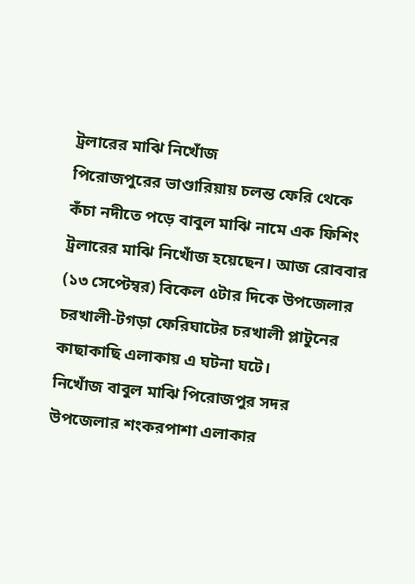ট্রলারের মাঝি নিখোঁজ
পিরোজপুরের ভাণ্ডারিয়ায় চলন্ত ফেরি থেকে কঁচা নদীতে পড়ে বাবুল মাঝি নামে এক ফিশিং ট্রলারের মাঝি নিখোঁজ হয়েছেন। আজ রোববার (১৩ সেপ্টেম্বর) বিকেল ৫টার দিকে উপজেলার চরখালী-টগড়া ফেরিঘাটের চরখালী প্লাটুনের কাছাকাছি এলাকায় এ ঘটনা ঘটে।
নিখোঁজ বাবুল মাঝি পিরোজপুর সদর উপজেলার শংকরপাশা এলাকার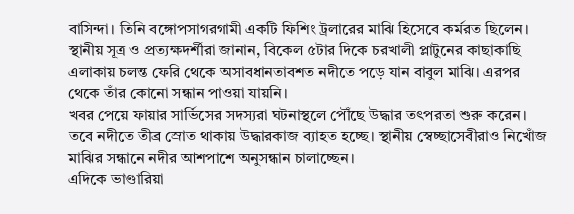বাসিন্দা। তিনি বঙ্গোপসাগরগামী একটি ফিশিং ট্রলারের মাঝি হিসেবে কর্মরত ছিলেন।
স্থানীয় সূত্র ও প্রত্যক্ষদর্শীরা জানান, বিকেল ৫টার দিকে চরখালী প্লাটুনের কাছাকাছি এলাকায় চলন্ত ফেরি থেকে অসাবধানতাবশত নদীতে পড়ে যান বাবুল মাঝি। এরপর থেকে তাঁর কোনো সন্ধান পাওয়া যায়নি।
খবর পেয়ে ফায়ার সার্ভিসের সদস্যরা ঘটনাস্থলে পৌঁছে উদ্ধার তৎপরতা শুরু করেন। তবে নদীতে তীব্র স্রোত থাকায় উদ্ধারকাজ ব্যাহত হচ্ছে। স্থানীয় স্বেচ্ছাসেবীরাও নিখোঁজ মাঝির সন্ধানে নদীর আশপাশে অনুসন্ধান চালাচ্ছেন।
এদিকে ভাণ্ডারিয়া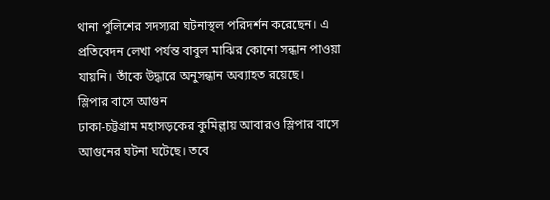থানা পুলিশের সদস্যরা ঘটনাস্থল পরিদর্শন করেছেন। এ প্রতিবেদন লেখা পর্যন্ত বাবুল মাঝির কোনো সন্ধান পাওয়া যায়নি। তাঁকে উদ্ধারে অনুসন্ধান অব্যাহত রয়েছে।
স্লিপার বাসে আগুন
ঢাকা-চট্টগ্রাম মহাসড়কের কুমিল্লায় আবারও স্লিপার বাসে আগুনের ঘটনা ঘটেছে। তবে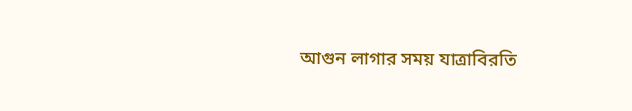আগুন লাগার সময় যাত্রাবিরতি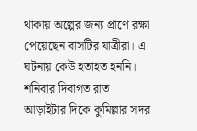থাকায় অল্পের জন্য প্রাণে রক্ষা পেয়েছেন বাসটির যাত্রীরা। এ ঘটনায় কেউ হতাহত হননি।
শনিবার দিবাগত রাত আড়াইটার দিকে কুমিল্লার সদর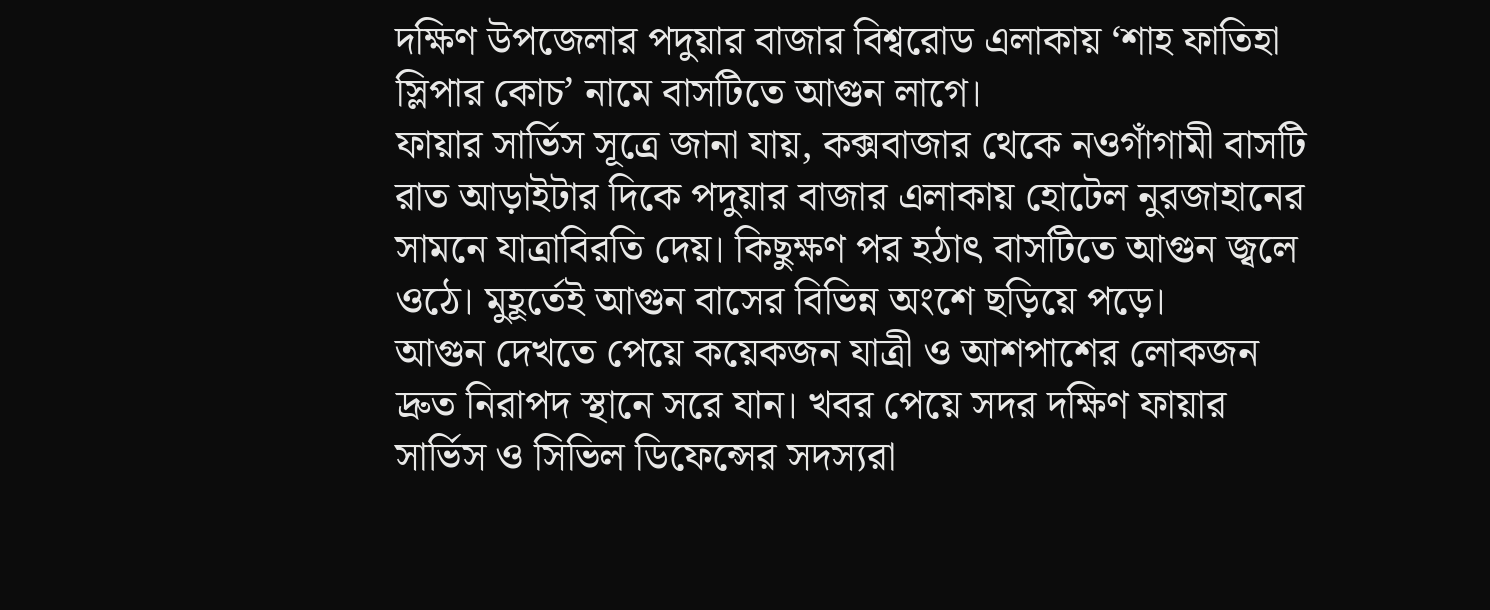দক্ষিণ উপজেলার পদুয়ার বাজার বিশ্বরোড এলাকায় ‘শাহ ফাতিহা স্লিপার কোচ’ নামে বাসটিতে আগুন লাগে।
ফায়ার সার্ভিস সূত্রে জানা যায়, কক্সবাজার থেকে নওগাঁগামী বাসটি রাত আড়াইটার দিকে পদুয়ার বাজার এলাকায় হোটেল নুরজাহানের সামনে যাত্রাবিরতি দেয়। কিছুক্ষণ পর হঠাৎ বাসটিতে আগুন জ্বলে ওঠে। মুহূর্তেই আগুন বাসের বিভিন্ন অংশে ছড়িয়ে পড়ে।
আগুন দেখতে পেয়ে কয়েকজন যাত্রী ও আশপাশের লোকজন দ্রুত নিরাপদ স্থানে সরে যান। খবর পেয়ে সদর দক্ষিণ ফায়ার সার্ভিস ও সিভিল ডিফেন্সের সদস্যরা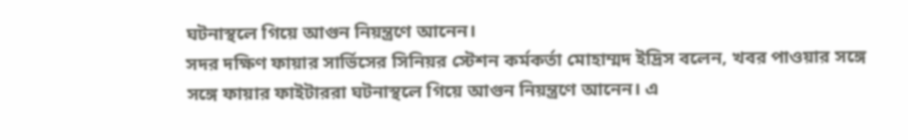ঘটনাস্থলে গিয়ে আগুন নিয়ন্ত্রণে আনেন।
সদর দক্ষিণ ফায়ার সার্ভিসের সিনিয়র স্টেশন কর্মকর্তা মোহাম্মদ ইদ্রিস বলেন, খবর পাওয়ার সঙ্গে সঙ্গে ফায়ার ফাইটাররা ঘটনাস্থলে গিয়ে আগুন নিয়ন্ত্রণে আনেন। এ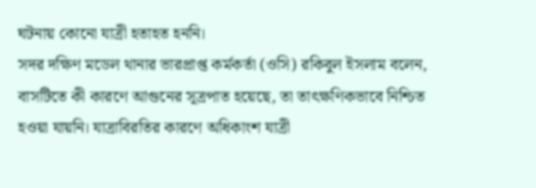ঘটনায় কোনো যাত্রী হতাহত হননি।
সদর দক্ষিণ মডেল থানার ভারপ্রাপ্ত কর্মকর্তা (ওসি) রকিবুল ইসলাম বলেন, বাসটিতে কী কারণে আগুনের সূত্রপাত হয়েছে, তা তাৎক্ষণিকভাবে নিশ্চিত হওয়া যায়নি। যাত্রাবিরতির কারণে অধিকাংশ যাত্রী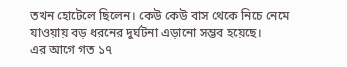তখন হোটেলে ছিলেন। কেউ কেউ বাস থেকে নিচে নেমে যাওয়ায় বড় ধরনের দুর্ঘটনা এড়ানো সম্ভব হয়েছে।
এর আগে গত ১৭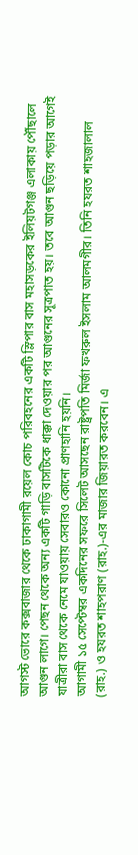আগস্ট ভোরে কক্সবাজার থেকে ঢাকাগামী রয়েল কোচ পরিবহনের একটি স্লিপার বাস মহাসড়কের ইলিয়টগঞ্জ এলাকায় পৌঁছালে আগুন লাগে। পেছন থেকে অন্য একটি গাড়ি বাসটিকে ধাক্কা দেওয়ার পর আগুনের সূত্রপাত হয়। তবে আগুন ছড়িয়ে পড়ার আগেই যাত্রীরা বাস থেকে নেমে যাওয়ায় সেবারও কোনো প্রাণহানি হয়নি।
আগামী ১৫ সেপ্টেম্বর একদিনের সফরে সিলেট আসছেন রাষ্ট্রপতি মির্জা ফখরুল ইসলাম আলমগীর। তিনি হযরত শাহজালাল (রাহ.) ও হযরত শাহপরাণ (রাহ.)-এর মাজার জিয়ারত করবেন। এ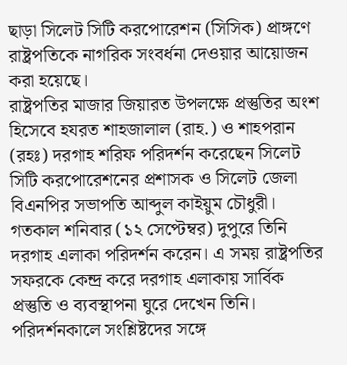ছাড়া সিলেট সিটি করপোরেশন (সিসিক) প্রাঙ্গণে রাষ্ট্রপতিকে নাগরিক সংবর্ধনা দেওয়ার আয়োজন করা হয়েছে।
রাষ্ট্রপতির মাজার জিয়ারত উপলক্ষে প্রস্তুতির অংশ হিসেবে হযরত শাহজালাল (রাহ.) ও শাহপরান (রহঃ) দরগাহ শরিফ পরিদর্শন করেছেন সিলেট সিটি করপোরেশনের প্রশাসক ও সিলেট জেলা বিএনপির সভাপতি আব্দুল কাইয়ুম চৌধুরী।
গতকাল শনিবার (১২ সেপ্টেম্বর) দুপুরে তিনি দরগাহ এলাকা পরিদর্শন করেন। এ সময় রাষ্ট্রপতির সফরকে কেন্দ্র করে দরগাহ এলাকায় সার্বিক প্রস্তুতি ও ব্যবস্থাপনা ঘুরে দেখেন তিনি।
পরিদর্শনকালে সংশ্লিষ্টদের সঙ্গে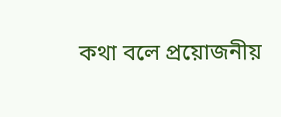কথা বলে প্রয়োজনীয়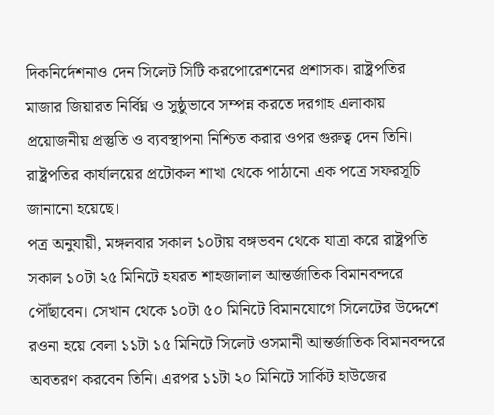দিকনির্দেশনাও দেন সিলেট সিটি করপোরেশনের প্রশাসক। রাষ্ট্রপতির মাজার জিয়ারত নির্বিঘ্ন ও সুষ্ঠুভাবে সম্পন্ন করতে দরগাহ এলাকায় প্রয়োজনীয় প্রস্তুতি ও ব্যবস্থাপনা নিশ্চিত করার ওপর গুরুত্ব দেন তিনি। রাষ্ট্রপতির কার্যালয়ের প্রটোকল শাখা থেকে পাঠানো এক পত্রে সফরসূচি জানানো হয়েছে।
পত্র অনুযায়ী, মঙ্গলবার সকাল ১০টায় বঙ্গভবন থেকে যাত্রা করে রাষ্ট্রপতি সকাল ১০টা ২৫ মিনিটে হযরত শাহজালাল আন্তর্জাতিক বিমানবন্দরে পৌঁছাবেন। সেখান থেকে ১০টা ৫০ মিনিটে বিমানযোগে সিলেটের উদ্দেশে রওনা হয়ে বেলা ১১টা ১৫ মিনিটে সিলেট ওসমানী আন্তর্জাতিক বিমানবন্দরে অবতরণ করবেন তিনি। এরপর ১১টা ২০ মিনিটে সার্কিট হাউজের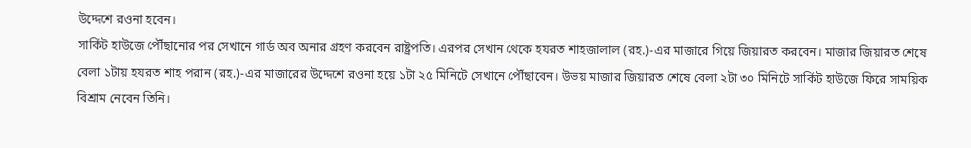উদ্দেশে রওনা হবেন।
সার্কিট হাউজে পৌঁছানোর পর সেখানে গার্ড অব অনার গ্রহণ করবেন রাষ্ট্রপতি। এরপর সেখান থেকে হযরত শাহজালাল (রহ.)-এর মাজারে গিয়ে জিয়ারত করবেন। মাজার জিয়ারত শেষে বেলা ১টায় হযরত শাহ পরান (রহ.)-এর মাজারের উদ্দেশে রওনা হয়ে ১টা ২৫ মিনিটে সেখানে পৌঁছাবেন। উভয় মাজার জিয়ারত শেষে বেলা ২টা ৩০ মিনিটে সার্কিট হাউজে ফিরে সাময়িক বিশ্রাম নেবেন তিনি।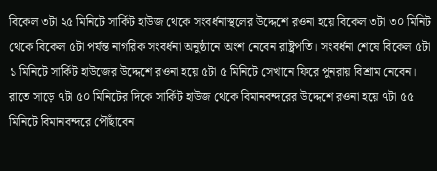বিকেল ৩টা ২৫ মিনিটে সার্কিট হাউজ থেকে সংবর্ধনাস্থলের উদ্দেশে রওনা হয়ে বিকেল ৩টা ৩০ মিনিট থেকে বিকেল ৫টা পর্যন্ত নাগরিক সংবর্ধনা অনুষ্ঠানে অংশ নেবেন রাষ্ট্রপতি। সংবর্ধনা শেষে বিকেল ৫টা ১ মিনিটে সার্কিট হাউজের উদ্দেশে রওনা হয়ে ৫টা ৫ মিনিটে সেখানে ফিরে পুনরায় বিশ্রাম নেবেন। রাতে সাড়ে ৭টা ৫০ মিনিটের দিকে সার্কিট হাউজ থেকে বিমানবন্দরের উদ্দেশে রওনা হয়ে ৭টা ৫৫ মিনিটে বিমানবন্দরে পৌঁছাবেন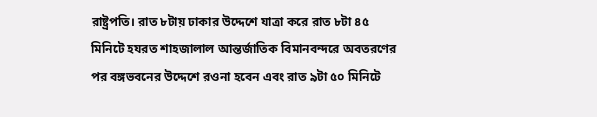রাষ্ট্রপতি। রাত ৮টায় ঢাকার উদ্দেশে যাত্রা করে রাত ৮টা ৪৫ মিনিটে হযরত শাহজালাল আন্তর্জাতিক বিমানবন্দরে অবতরণের পর বঙ্গভবনের উদ্দেশে রওনা হবেন এবং রাত ৯টা ৫০ মিনিটে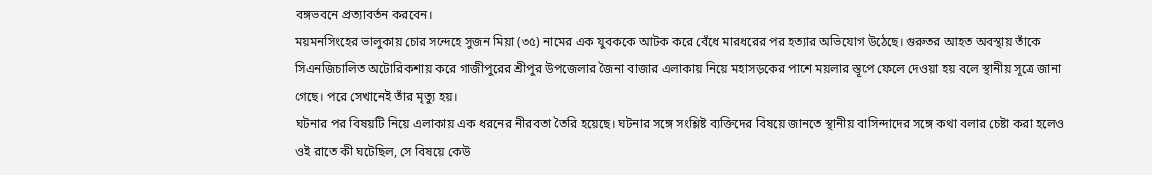বঙ্গভবনে প্রত্যাবর্তন করবেন।
ময়মনসিংহের ভালুকায় চোর সন্দেহে সুজন মিয়া (৩৫) নামের এক যুবককে আটক করে বেঁধে মারধরের পর হত্যার অভিযোগ উঠেছে। গুরুতর আহত অবস্থায় তাঁকে সিএনজিচালিত অটোরিকশায় করে গাজীপুরের শ্রীপুর উপজেলার জৈনা বাজার এলাকায় নিয়ে মহাসড়কের পাশে ময়লার স্তূপে ফেলে দেওয়া হয় বলে স্থানীয় সূত্রে জানা গেছে। পরে সেখানেই তাঁর মৃত্যু হয়।
ঘটনার পর বিষয়টি নিয়ে এলাকায় এক ধরনের নীরবতা তৈরি হয়েছে। ঘটনার সঙ্গে সংশ্লিষ্ট ব্যক্তিদের বিষয়ে জানতে স্থানীয় বাসিন্দাদের সঙ্গে কথা বলার চেষ্টা করা হলেও ওই রাতে কী ঘটেছিল, সে বিষয়ে কেউ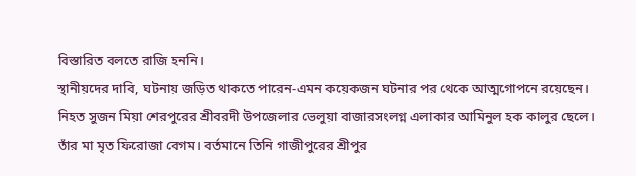বিস্তারিত বলতে রাজি হননি।
স্থানীয়দের দাবি, ঘটনায় জড়িত থাকতে পারেন-এমন কয়েকজন ঘটনার পর থেকে আত্মগোপনে রয়েছেন।
নিহত সুজন মিয়া শেরপুরের শ্রীবরদী উপজেলার ভেলুয়া বাজারসংলগ্ন এলাকার আমিনুল হক কালুর ছেলে। তাঁর মা মৃত ফিরোজা বেগম। বর্তমানে তিনি গাজীপুরের শ্রীপুর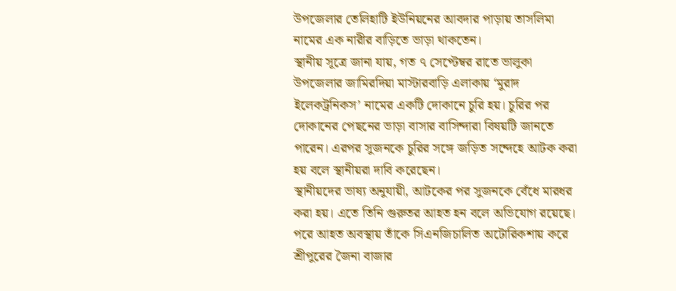উপজেলার তেলিহাটি ইউনিয়নের আবদার পাড়ায় তাসলিমা নামের এক নারীর বাড়িতে ভাড়া থাকতেন।
স্থানীয় সূত্রে জানা যায়, গত ৭ সেপ্টেম্বর রাতে ভালুকা উপজেলার জামিরদিয়া মাস্টারবাড়ি এলাকায় ‘মুরাদ ইলেকট্রনিকস’ নামের একটি দোকানে চুরি হয়। চুরির পর দোকানের পেছনের ভাড়া বাসার বাসিন্দারা বিষয়টি জানতে পারেন। এরপর সুজনকে চুরির সঙ্গে জড়িত সন্দেহে আটক করা হয় বলে স্থানীয়রা দাবি করেছেন।
স্থানীয়দের ভাষ্য অনুযায়ী, আটকের পর সুজনকে বেঁধে মারধর করা হয়। এতে তিনি গুরুতর আহত হন বলে অভিযোগ রয়েছে। পরে আহত অবস্থায় তাঁকে সিএনজিচালিত অটোরিকশায় করে শ্রীপুরের জৈনা বাজার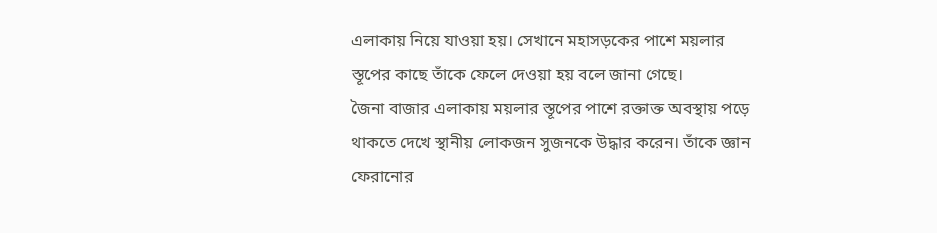এলাকায় নিয়ে যাওয়া হয়। সেখানে মহাসড়কের পাশে ময়লার স্তূপের কাছে তাঁকে ফেলে দেওয়া হয় বলে জানা গেছে।
জৈনা বাজার এলাকায় ময়লার স্তূপের পাশে রক্তাক্ত অবস্থায় পড়ে থাকতে দেখে স্থানীয় লোকজন সুজনকে উদ্ধার করেন। তাঁকে জ্ঞান ফেরানোর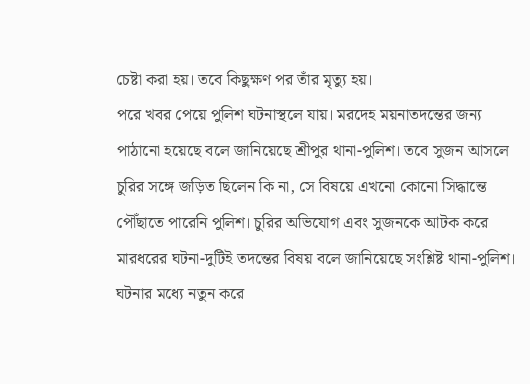চেষ্টা করা হয়। তবে কিছুক্ষণ পর তাঁর মৃত্যু হয়।
পরে খবর পেয়ে পুলিশ ঘটনাস্থলে যায়। মরদেহ ময়নাতদন্তের জন্য পাঠানো হয়েছে বলে জানিয়েছে শ্রীপুর থানা-পুলিশ। তবে সুজন আসলে চুরির সঙ্গে জড়িত ছিলেন কি না, সে বিষয়ে এখনো কোনো সিদ্ধান্তে পৌঁছাতে পারেনি পুলিশ। চুরির অভিযোগ এবং সুজনকে আটক করে মারধরের ঘটনা-দুটিই তদন্তের বিষয় বলে জানিয়েছে সংশ্লিষ্ট থানা-পুলিশ।
ঘটনার মধ্যে নতুন করে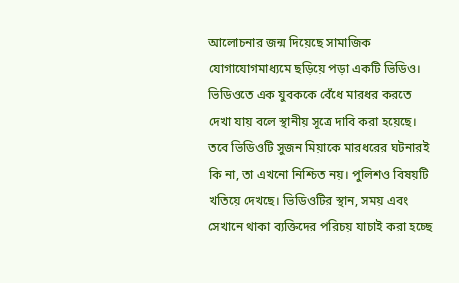আলোচনার জন্ম দিয়েছে সামাজিক যোগাযোগমাধ্যমে ছড়িয়ে পড়া একটি ভিডিও। ভিডিওতে এক যুবককে বেঁধে মারধর করতে দেখা যায় বলে স্থানীয় সূত্রে দাবি করা হয়েছে।
তবে ভিডিওটি সুজন মিয়াকে মারধরের ঘটনারই কি না, তা এখনো নিশ্চিত নয়। পুলিশও বিষয়টি খতিয়ে দেখছে। ভিডিওটির স্থান, সময় এবং সেখানে থাকা ব্যক্তিদের পরিচয় যাচাই করা হচ্ছে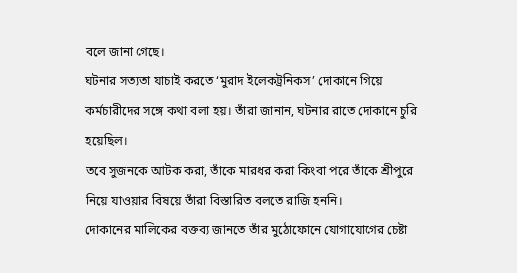বলে জানা গেছে।
ঘটনার সত্যতা যাচাই করতে ‘মুরাদ ইলেকট্রনিকস’ দোকানে গিয়ে কর্মচারীদের সঙ্গে কথা বলা হয়। তাঁরা জানান, ঘটনার রাতে দোকানে চুরি হয়েছিল।
তবে সুজনকে আটক করা, তাঁকে মারধর করা কিংবা পরে তাঁকে শ্রীপুরে নিয়ে যাওয়ার বিষয়ে তাঁরা বিস্তারিত বলতে রাজি হননি।
দোকানের মালিকের বক্তব্য জানতে তাঁর মুঠোফোনে যোগাযোগের চেষ্টা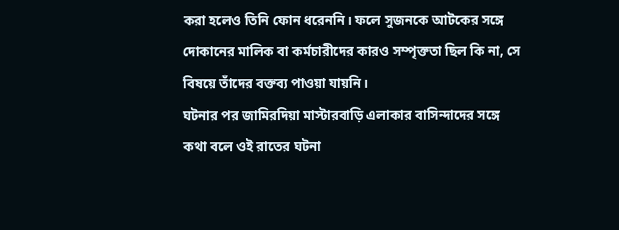করা হলেও তিনি ফোন ধরেননি। ফলে সুজনকে আটকের সঙ্গে দোকানের মালিক বা কর্মচারীদের কারও সম্পৃক্ততা ছিল কি না, সে বিষয়ে তাঁদের বক্তব্য পাওয়া যায়নি।
ঘটনার পর জামিরদিয়া মাস্টারবাড়ি এলাকার বাসিন্দাদের সঙ্গে কথা বলে ওই রাতের ঘটনা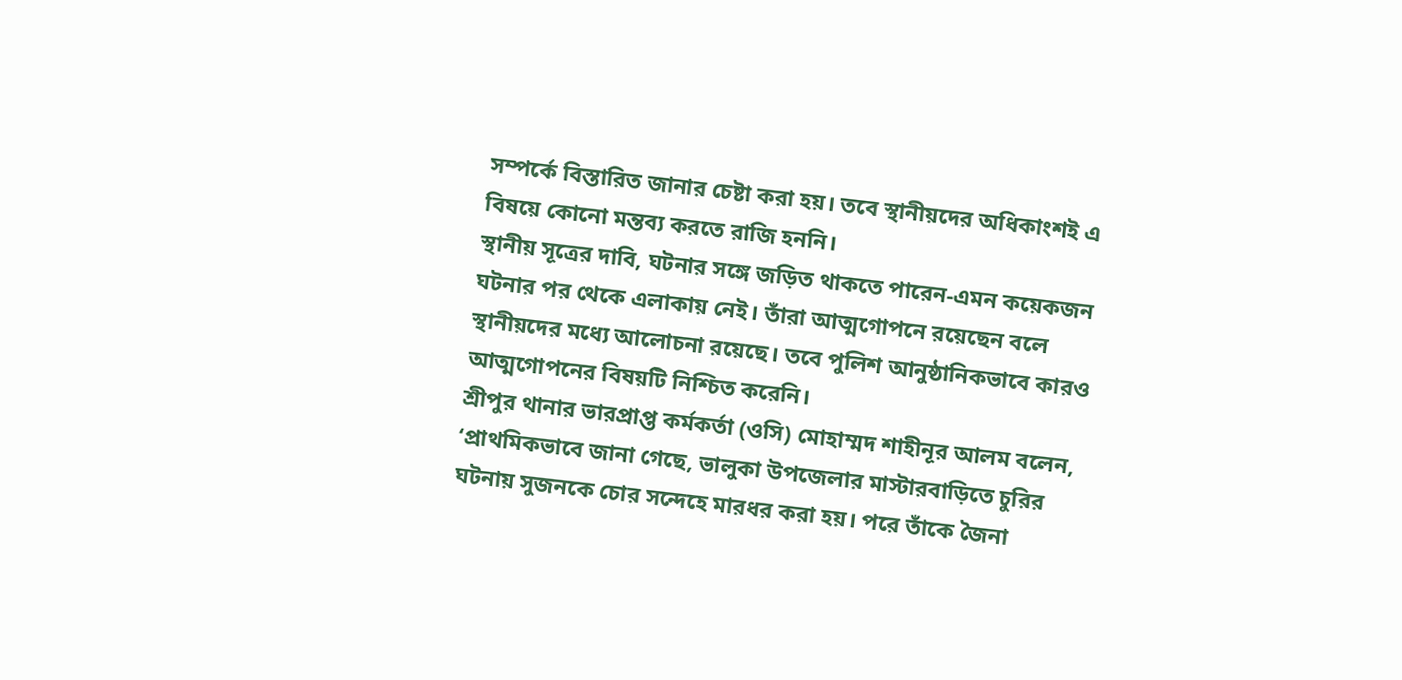সম্পর্কে বিস্তারিত জানার চেষ্টা করা হয়। তবে স্থানীয়দের অধিকাংশই এ বিষয়ে কোনো মন্তব্য করতে রাজি হননি।
স্থানীয় সূত্রের দাবি, ঘটনার সঙ্গে জড়িত থাকতে পারেন-এমন কয়েকজন ঘটনার পর থেকে এলাকায় নেই। তাঁরা আত্মগোপনে রয়েছেন বলে স্থানীয়দের মধ্যে আলোচনা রয়েছে। তবে পুলিশ আনুষ্ঠানিকভাবে কারও আত্মগোপনের বিষয়টি নিশ্চিত করেনি।
শ্রীপুর থানার ভারপ্রাপ্ত কর্মকর্তা (ওসি) মোহাম্মদ শাহীনূর আলম বলেন, ‘প্রাথমিকভাবে জানা গেছে, ভালুকা উপজেলার মাস্টারবাড়িতে চুরির ঘটনায় সুজনকে চোর সন্দেহে মারধর করা হয়। পরে তাঁকে জৈনা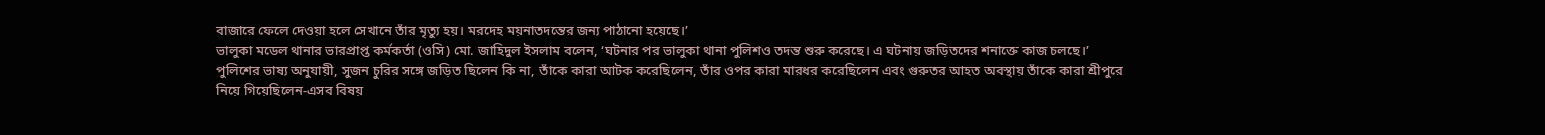বাজারে ফেলে দেওয়া হলে সেখানে তাঁর মৃত্যু হয়। মরদেহ ময়নাতদন্তের জন্য পাঠানো হয়েছে।’
ভালুকা মডেল থানার ভারপ্রাপ্ত কর্মকর্তা (ওসি) মো. জাহিদুল ইসলাম বলেন, ‘ঘটনার পর ভালুকা থানা পুলিশও তদন্ত শুরু করেছে। এ ঘটনায় জড়িতদের শনাক্তে কাজ চলছে।’
পুলিশের ভাষ্য অনুযায়ী, সুজন চুরির সঙ্গে জড়িত ছিলেন কি না, তাঁকে কারা আটক করেছিলেন, তাঁর ওপর কারা মারধর করেছিলেন এবং গুরুতর আহত অবস্থায় তাঁকে কারা শ্রীপুরে নিয়ে গিয়েছিলেন-এসব বিষয়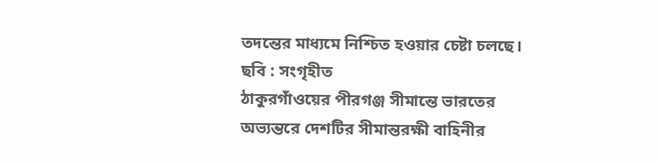তদন্তের মাধ্যমে নিশ্চিত হওয়ার চেষ্টা চলছে।
ছবি : সংগৃহীত
ঠাকুরগাঁওয়ের পীরগঞ্জ সীমান্তে ভারতের অভ্যন্তরে দেশটির সীমান্তরক্ষী বাহিনীর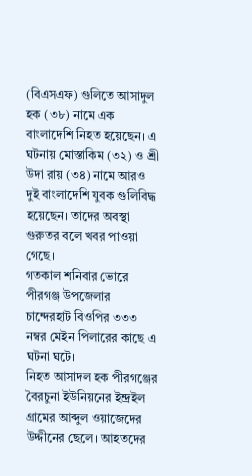(বিএসএফ) গুলিতে আসাদুল হক (৩৮) নামে এক বাংলাদেশি নিহত হয়েছেন। এ ঘটনায় মোস্তাকিম (৩২) ও শ্রী উদা রায় (৩৪) নামে আরও দুই বাংলাদেশি যুবক গুলিবিদ্ধ হয়েছেন। তাদের অবস্থা গুরুতর বলে খবর পাওয়া গেছে।
গতকাল শনিবার ভোরে পীরগঞ্জ উপজেলার চান্দেরহাট বিওপির ৩৩৩ নম্বর মেইন পিলারের কাছে এ ঘটনা ঘটে।
নিহত আসাদল হক পীরগঞ্জের বৈরচুনা ইউনিয়নের ইন্দ্রইল গ্রামের আব্দুল ওয়াজেদের উদ্দীনের ছেলে। আহতদের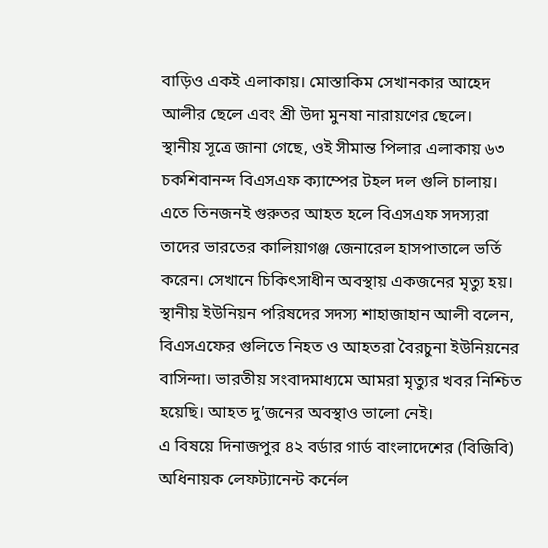বাড়িও একই এলাকায়। মোস্তাকিম সেখানকার আহেদ আলীর ছেলে এবং শ্রী উদা মুনষা নারায়ণের ছেলে।
স্থানীয় সূত্রে জানা গেছে, ওই সীমান্ত পিলার এলাকায় ৬৩ চকশিবানন্দ বিএসএফ ক্যাম্পের টহল দল গুলি চালায়। এতে তিনজনই গুরুতর আহত হলে বিএসএফ সদস্যরা তাদের ভারতের কালিয়াগঞ্জ জেনারেল হাসপাতালে ভর্তি করেন। সেখানে চিকিৎসাধীন অবস্থায় একজনের মৃত্যু হয়।
স্থানীয় ইউনিয়ন পরিষদের সদস্য শাহাজাহান আলী বলেন, বিএসএফের গুলিতে নিহত ও আহতরা বৈরচুনা ইউনিয়নের বাসিন্দা। ভারতীয় সংবাদমাধ্যমে আমরা মৃত্যুর খবর নিশ্চিত হয়েছি। আহত দু’জনের অবস্থাও ভালো নেই।
এ বিষয়ে দিনাজপুর ৪২ বর্ডার গার্ড বাংলাদেশের (বিজিবি) অধিনায়ক লেফট্যানেন্ট কর্নেল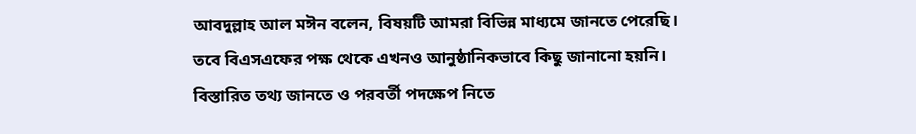আবদুল্লাহ আল মঈন বলেন, বিষয়টি আমরা বিভিন্ন মাধ্যমে জানতে পেরেছি। তবে বিএসএফের পক্ষ থেকে এখনও আনুষ্ঠানিকভাবে কিছু জানানো হয়নি। বিস্তারিত তথ্য জানতে ও পরবর্তী পদক্ষেপ নিতে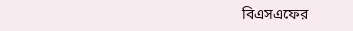বিএসএফের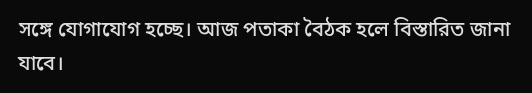সঙ্গে যোগাযোগ হচ্ছে। আজ পতাকা বৈঠক হলে বিস্তারিত জানা যাবে।